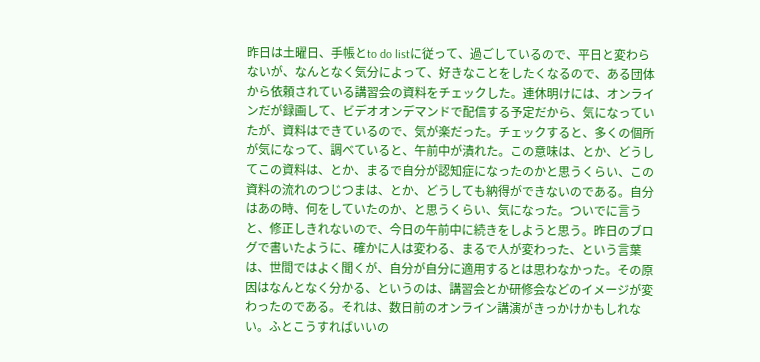昨日は土曜日、手帳とto do listに従って、過ごしているので、平日と変わらないが、なんとなく気分によって、好きなことをしたくなるので、ある団体から依頼されている講習会の資料をチェックした。連休明けには、オンラインだが録画して、ビデオオンデマンドで配信する予定だから、気になっていたが、資料はできているので、気が楽だった。チェックすると、多くの個所が気になって、調べていると、午前中が潰れた。この意味は、とか、どうしてこの資料は、とか、まるで自分が認知症になったのかと思うくらい、この資料の流れのつじつまは、とか、どうしても納得ができないのである。自分はあの時、何をしていたのか、と思うくらい、気になった。ついでに言うと、修正しきれないので、今日の午前中に続きをしようと思う。昨日のブログで書いたように、確かに人は変わる、まるで人が変わった、という言葉は、世間ではよく聞くが、自分が自分に適用するとは思わなかった。その原因はなんとなく分かる、というのは、講習会とか研修会などのイメージが変わったのである。それは、数日前のオンライン講演がきっかけかもしれない。ふとこうすればいいの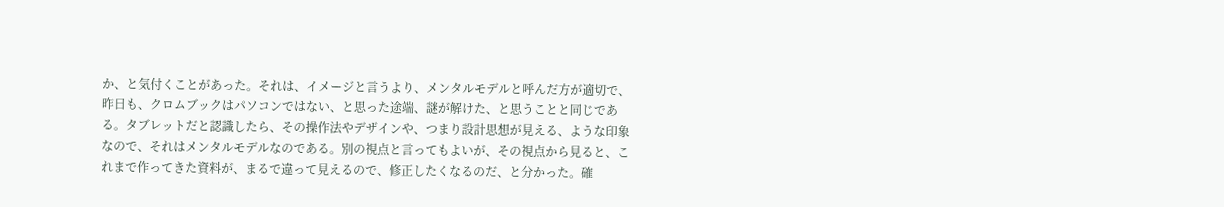か、と気付くことがあった。それは、イメージと言うより、メンタルモデルと呼んだ方が適切で、昨日も、クロムブックはパソコンではない、と思った途端、謎が解けた、と思うことと同じである。タブレットだと認識したら、その操作法やデザインや、つまり設計思想が見える、ような印象なので、それはメンタルモデルなのである。別の視点と言ってもよいが、その視点から見ると、これまで作ってきた資料が、まるで違って見えるので、修正したくなるのだ、と分かった。確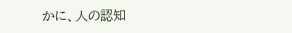かに、人の認知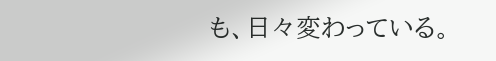も、日々変わっている。